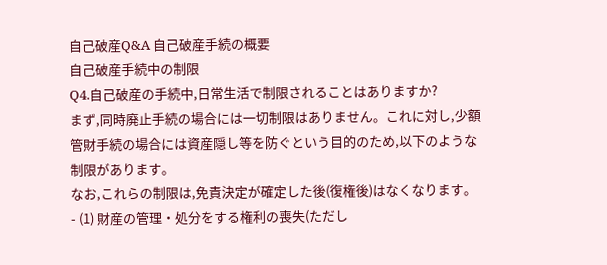自己破産Q&A 自己破産手続の概要
自己破産手続中の制限
Q4.自己破産の手続中,日常生活で制限されることはありますか?
まず,同時廃止手続の場合には一切制限はありません。これに対し,少額管財手続の場合には資産隠し等を防ぐという目的のため,以下のような制限があります。
なお,これらの制限は,免責決定が確定した後(復権後)はなくなります。
- (1) 財産の管理・処分をする権利の喪失(ただし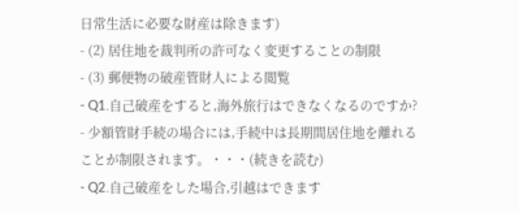日常生活に必要な財産は除きます)
- (2) 居住地を裁判所の許可なく変更することの制限
- (3) 郵便物の破産管財人による閲覧
- Q1.自己破産をすると,海外旅行はできなくなるのですか?
- 少額管財手続の場合には,手続中は長期間居住地を離れることが制限されます。・・・(続きを読む)
- Q2.自己破産をした場合,引越はできます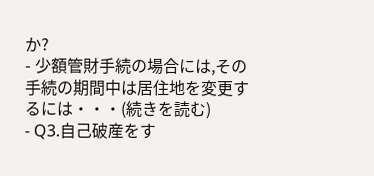か?
- 少額管財手続の場合には,その手続の期間中は居住地を変更するには・・・(続きを読む)
- Q3.自己破産をす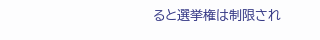ると選挙権は制限され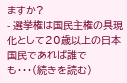ますか?
- 選挙権は国民主権の具現化として20歳以上の日本国民であれば誰でも・・・(続きを読む)